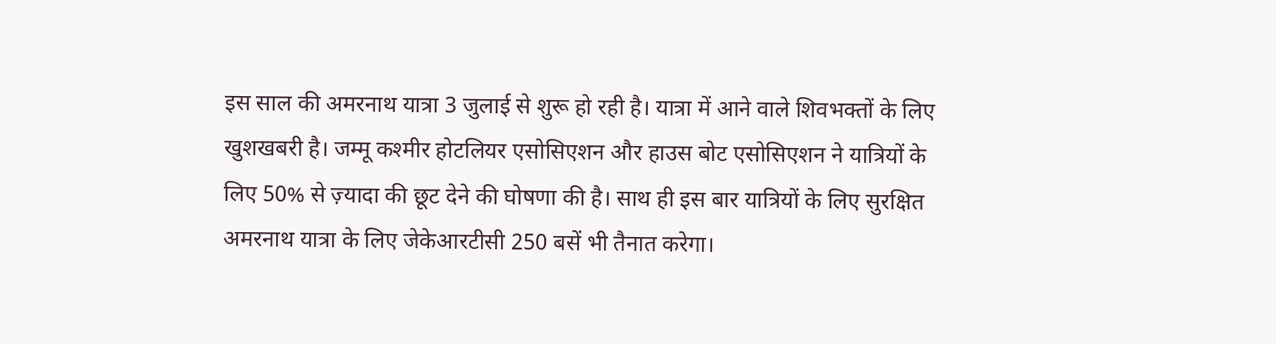इस साल की अमरनाथ यात्रा 3 जुलाई से शुरू हो रही है। यात्रा में आने वाले शिवभक्तों के लिए खुशखबरी है। जम्मू कश्मीर होटलियर एसोसिएशन और हाउस बोट एसोसिएशन ने यात्रियों के लिए 50% से ज़्यादा की छूट देने की घोषणा की है। साथ ही इस बार यात्रियों के लिए सुरक्षित अमरनाथ यात्रा के लिए जेकेआरटीसी 250 बसें भी तैनात करेगा।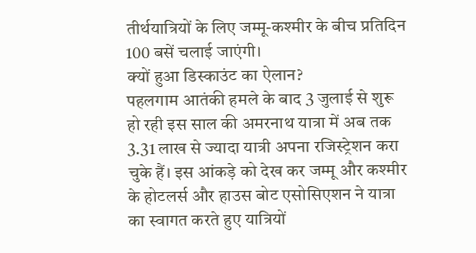तीर्थयात्रियों के लिए जम्मू-कश्मीर के बीच प्रतिदिन 100 बसें चलाई जाएंगी।
क्यों हुआ डिस्काउंट का ऐलान?
पहलगाम आतंकी हमले के बाद 3 जुलाई से शुरू हो रही इस साल की अमरनाथ यात्रा में अब तक 3.31 लाख से ज्यादा यात्री अपना रजिस्ट्रेशन करा चुके हैं। इस आंकड़े को देख कर जम्मू और कश्मीर के होटलर्स और हाउस बोट एसोसिएशन ने यात्रा का स्वागत करते हुए यात्रियों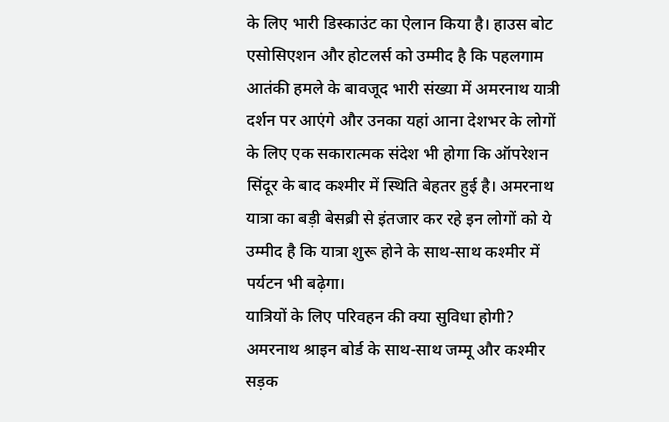के लिए भारी डिस्काउंट का ऐलान किया है। हाउस बोट एसोसिएशन और होटलर्स को उम्मीद है कि पहलगाम आतंकी हमले के बावजूद भारी संख्या में अमरनाथ यात्री दर्शन पर आएंगे और उनका यहां आना देशभर के लोगों के लिए एक सकारात्मक संदेश भी होगा कि ऑपरेशन सिंदूर के बाद कश्मीर में स्थिति बेहतर हुई है। अमरनाथ यात्रा का बड़ी बेसब्री से इंतजार कर रहे इन लोगों को ये उम्मीद है कि यात्रा शुरू होने के साथ-साथ कश्मीर में पर्यटन भी बढ़ेगा।
यात्रियों के लिए परिवहन की क्या सुविधा होगी?
अमरनाथ श्राइन बोर्ड के साथ-साथ जम्मू और कश्मीर सड़क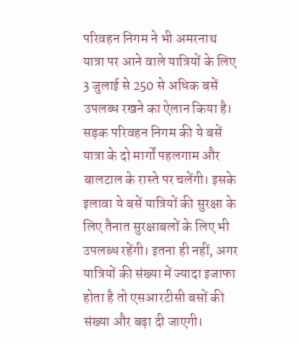परिवहन निगम ने भी अमरनाथ यात्रा पर आने वाले यात्रियों के लिए 3 जुलाई से 250 से अधिक बसें उपलब्ध रखने का ऐलान किया है। सड़क परिवहन निगम की ये बसें यात्रा के दो मार्गों पहलगाम और बालटाल के रास्ते पर चलेंगी। इसके इलावा ये बसें यात्रियों की सुरक्षा के लिए तैनात सुरक्षाबलों के लिए भी उपलब्ध रहेंगी। इतना ही नहीं, अगर यात्रियों की संख्या में ज्यादा इजाफा होता है तो एसआरटीसी बसों की संख्या और बढ़ा दी जाएगी।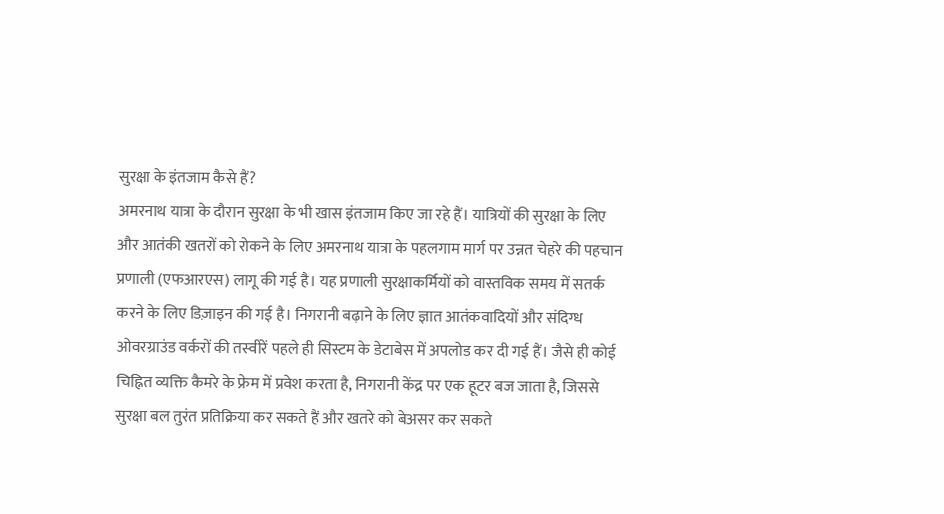सुरक्षा के इंतजाम कैसे हैं?
अमरनाथ यात्रा के दौरान सुरक्षा के भी खास इंतजाम किए जा रहे हैं। यात्रियों की सुरक्षा के लिए और आतंकी खतरों को रोकने के लिए अमरनाथ यात्रा के पहलगाम मार्ग पर उन्नत चेहरे की पहचान प्रणाली (एफआरएस) लागू की गई है। यह प्रणाली सुरक्षाकर्मियों को वास्तविक समय में सतर्क करने के लिए डिज़ाइन की गई है। निगरानी बढ़ाने के लिए ज्ञात आतंकवादियों और संदिग्ध ओवरग्राउंड वर्करों की तस्वीरें पहले ही सिस्टम के डेटाबेस में अपलोड कर दी गई हैं। जैसे ही कोई चिह्नित व्यक्ति कैमरे के फ्रेम में प्रवेश करता है, निगरानी केंद्र पर एक हूटर बज जाता है, जिससे सुरक्षा बल तुरंत प्रतिक्रिया कर सकते हैं और खतरे को बेअसर कर सकते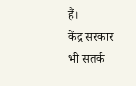हैं।
केंद्र सरकार भी सतर्क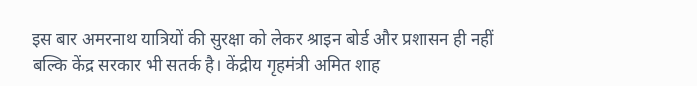इस बार अमरनाथ यात्रियों की सुरक्षा को लेकर श्राइन बोर्ड और प्रशासन ही नहीं बल्कि केंद्र सरकार भी सतर्क है। केंद्रीय गृहमंत्री अमित शाह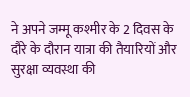ने अपने जम्मू कश्मीर के 2 दिवस के दौरे के दौरान यात्रा की तैयारियों और सुरक्षा व्यवस्था की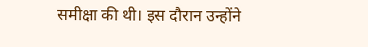समीक्षा की थी। इस दौरान उन्होंने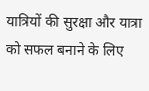यात्रियों की सुरक्षा और यात्रा को सफल बनाने के लिए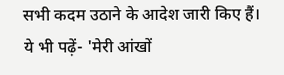सभी कदम उठाने के आदेश जारी किए हैं।
ये भी पढ़ें- 'मेरी आंखों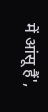में आंसू हैं',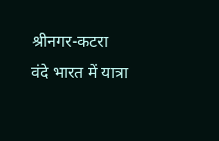श्रीनगर-कटरा वंदे भारत में यात्रा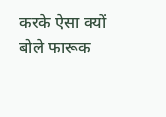करके ऐसा क्यों बोले फारूक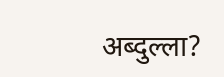अब्दुल्ला?